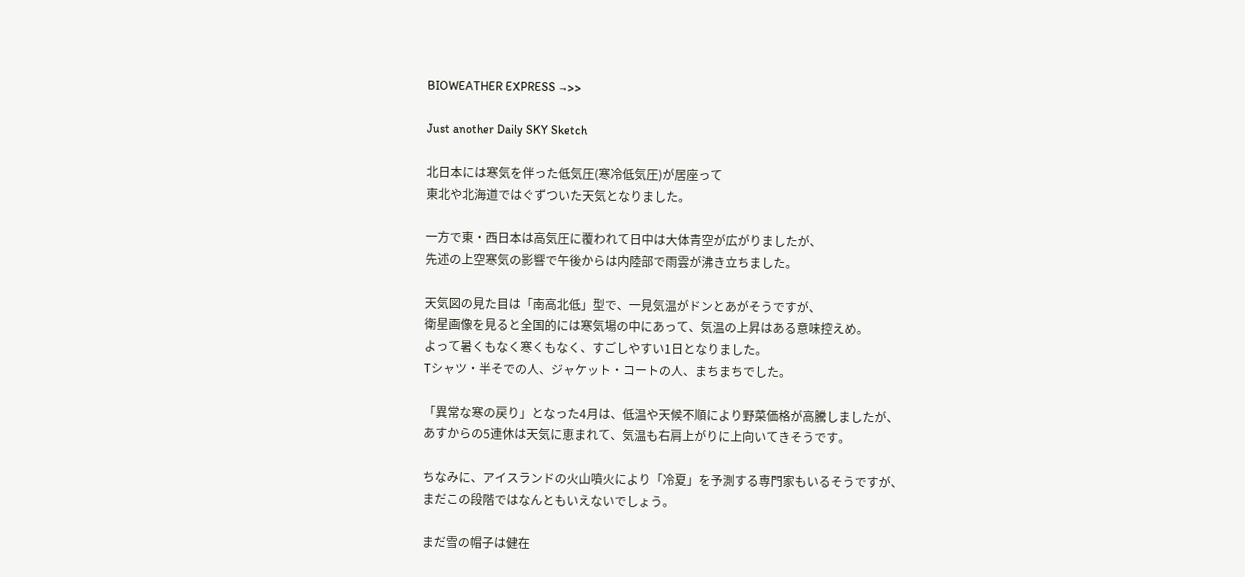BIOWEATHER EXPRESS →>>

Just another Daily SKY Sketch

北日本には寒気を伴った低気圧(寒冷低気圧)が居座って
東北や北海道ではぐずついた天気となりました。

一方で東・西日本は高気圧に覆われて日中は大体青空が広がりましたが、
先述の上空寒気の影響で午後からは内陸部で雨雲が沸き立ちました。

天気図の見た目は「南高北低」型で、一見気温がドンとあがそうですが、
衛星画像を見ると全国的には寒気場の中にあって、気温の上昇はある意味控えめ。
よって暑くもなく寒くもなく、すごしやすい1日となりました。
Tシャツ・半そでの人、ジャケット・コートの人、まちまちでした。

「異常な寒の戻り」となった4月は、低温や天候不順により野菜価格が高騰しましたが、
あすからの5連休は天気に恵まれて、気温も右肩上がりに上向いてきそうです。

ちなみに、アイスランドの火山噴火により「冷夏」を予測する専門家もいるそうですが、
まだこの段階ではなんともいえないでしょう。

まだ雪の帽子は健在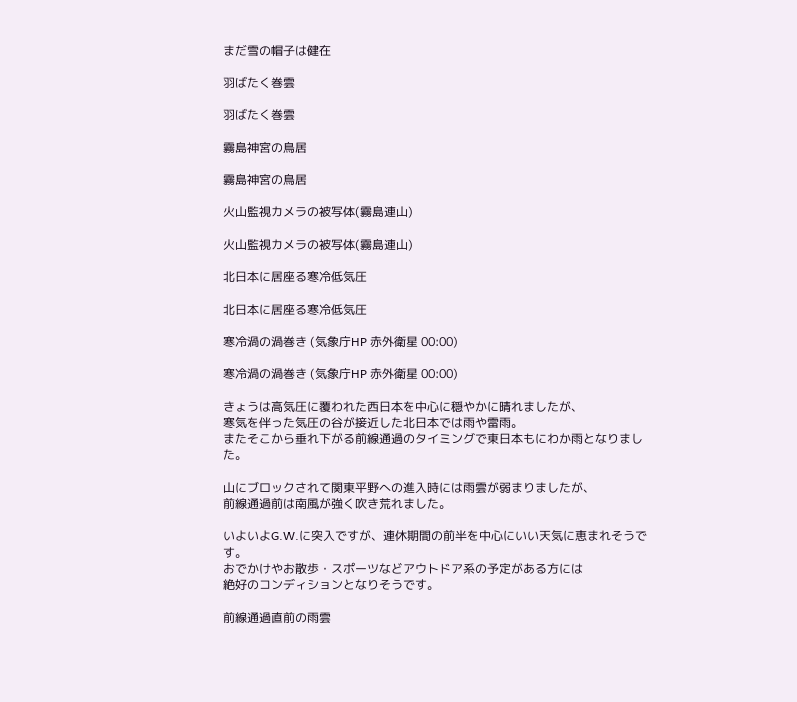まだ雪の帽子は健在

羽ばたく巻雲

羽ばたく巻雲

霧島神宮の鳥居

霧島神宮の鳥居

火山監視カメラの被写体(霧島連山)

火山監視カメラの被写体(霧島連山)

北日本に居座る寒冷低気圧

北日本に居座る寒冷低気圧

寒冷渦の渦巻き (気象庁HP 赤外衛星 00:00)

寒冷渦の渦巻き (気象庁HP 赤外衛星 00:00)

きょうは高気圧に覆われた西日本を中心に穏やかに晴れましたが、
寒気を伴った気圧の谷が接近した北日本では雨や雷雨。
またそこから垂れ下がる前線通過のタイミングで東日本もにわか雨となりました。

山にブロックされて関東平野への進入時には雨雲が弱まりましたが、
前線通過前は南風が強く吹き荒れました。

いよいよG.W.に突入ですが、連休期間の前半を中心にいい天気に恵まれそうです。
おでかけやお散歩・スポーツなどアウトドア系の予定がある方には
絶好のコンディションとなりそうです。

前線通過直前の雨雲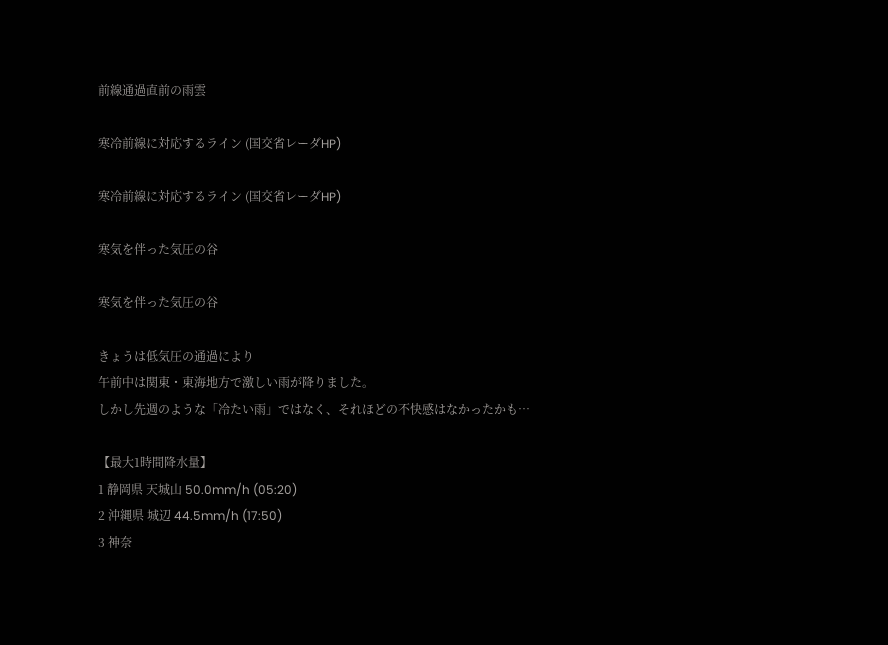前線通過直前の雨雲

寒冷前線に対応するライン (国交省レーダHP)

寒冷前線に対応するライン (国交省レーダHP)

寒気を伴った気圧の谷

寒気を伴った気圧の谷

きょうは低気圧の通過により
午前中は関東・東海地方で激しい雨が降りました。
しかし先週のような「冷たい雨」ではなく、それほどの不快感はなかったかも…

【最大1時間降水量】
1 静岡県 天城山 50.0mm/h (05:20)
2 沖縄県 城辺 44.5mm/h (17:50)
3 神奈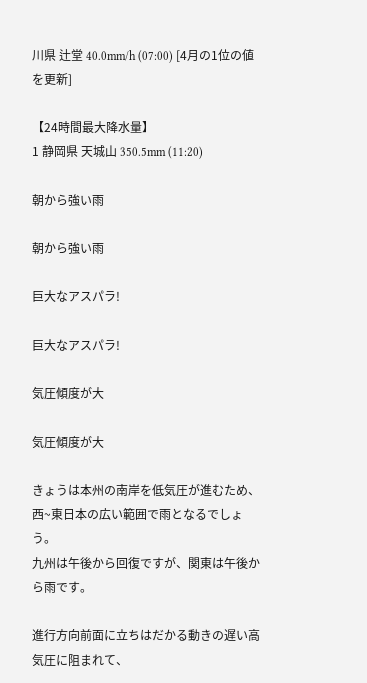川県 辻堂 40.0mm/h (07:00) [4月の1位の値を更新]

【24時間最大降水量】
1 静岡県 天城山 350.5mm (11:20)

朝から強い雨

朝から強い雨

巨大なアスパラ!

巨大なアスパラ!

気圧傾度が大

気圧傾度が大

きょうは本州の南岸を低気圧が進むため、西~東日本の広い範囲で雨となるでしょう。
九州は午後から回復ですが、関東は午後から雨です。

進行方向前面に立ちはだかる動きの遅い高気圧に阻まれて、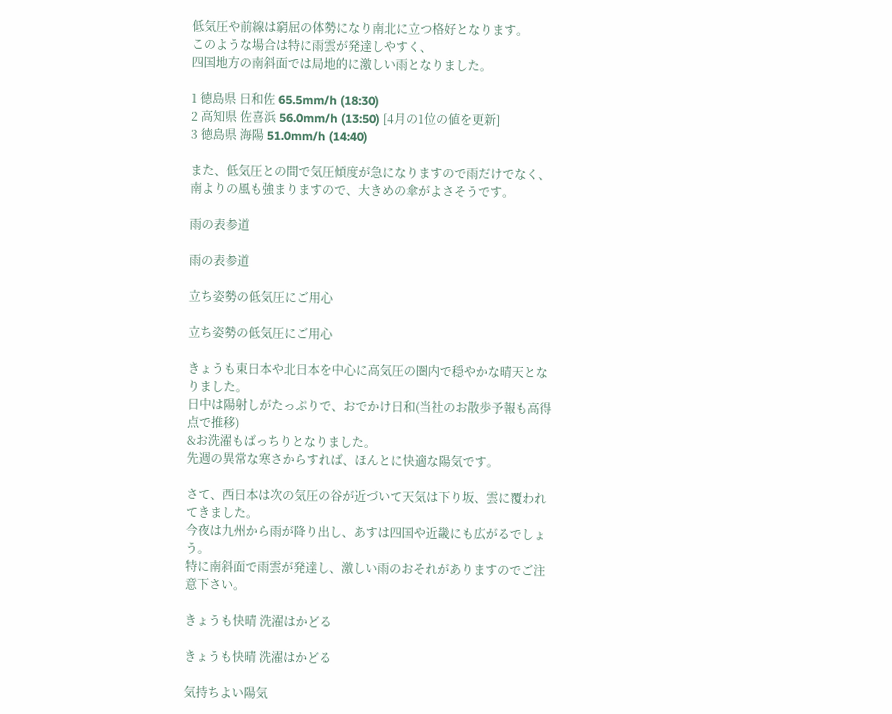低気圧や前線は窮屈の体勢になり南北に立つ格好となります。
このような場合は特に雨雲が発達しやすく、
四国地方の南斜面では局地的に激しい雨となりました。

1 徳島県 日和佐 65.5mm/h (18:30)
2 高知県 佐喜浜 56.0mm/h (13:50) [4月の1位の値を更新]
3 徳島県 海陽 51.0mm/h (14:40)

また、低気圧との間で気圧傾度が急になりますので雨だけでなく、
南よりの風も強まりますので、大きめの傘がよさそうです。

雨の表参道

雨の表参道

立ち姿勢の低気圧にご用心

立ち姿勢の低気圧にご用心

きょうも東日本や北日本を中心に高気圧の圏内で穏やかな晴天となりました。
日中は陽射しがたっぷりで、おでかけ日和(当社のお散歩予報も高得点で推移)
&お洗濯もばっちりとなりました。
先週の異常な寒さからすれば、ほんとに快適な陽気です。

さて、西日本は次の気圧の谷が近づいて天気は下り坂、雲に覆われてきました。
今夜は九州から雨が降り出し、あすは四国や近畿にも広がるでしょう。
特に南斜面で雨雲が発達し、激しい雨のおそれがありますのでご注意下さい。

きょうも快晴 洗濯はかどる

きょうも快晴 洗濯はかどる

気持ちよい陽気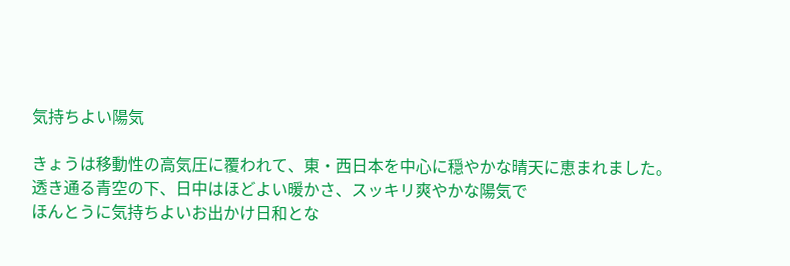気持ちよい陽気

きょうは移動性の高気圧に覆われて、東・西日本を中心に穏やかな晴天に恵まれました。
透き通る青空の下、日中はほどよい暖かさ、スッキリ爽やかな陽気で
ほんとうに気持ちよいお出かけ日和とな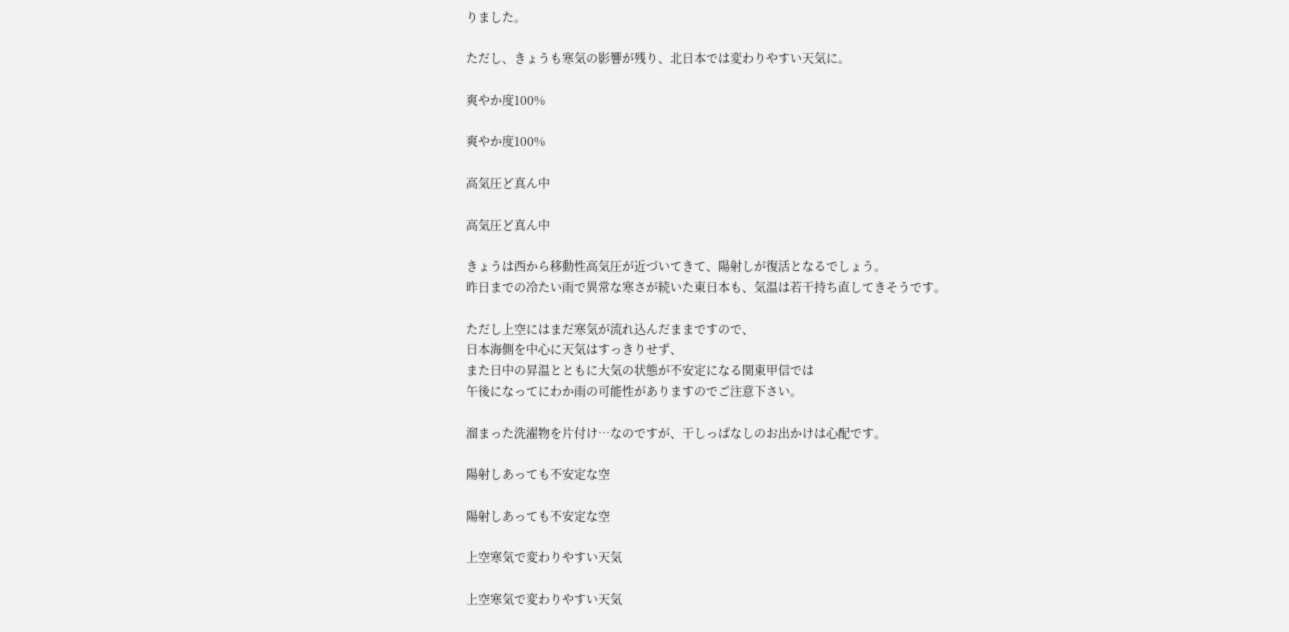りました。

ただし、きょうも寒気の影響が残り、北日本では変わりやすい天気に。

爽やか度100%

爽やか度100%

高気圧ど真ん中

高気圧ど真ん中

きょうは西から移動性高気圧が近づいてきて、陽射しが復活となるでしょう。
昨日までの冷たい雨で異常な寒さが続いた東日本も、気温は若干持ち直してきそうです。

ただし上空にはまだ寒気が流れ込んだままですので、
日本海側を中心に天気はすっきりせず、
また日中の昇温とともに大気の状態が不安定になる関東甲信では
午後になってにわか雨の可能性がありますのでご注意下さい。

溜まった洗濯物を片付け…なのですが、干しっぱなしのお出かけは心配です。

陽射しあっても不安定な空

陽射しあっても不安定な空

上空寒気で変わりやすい天気

上空寒気で変わりやすい天気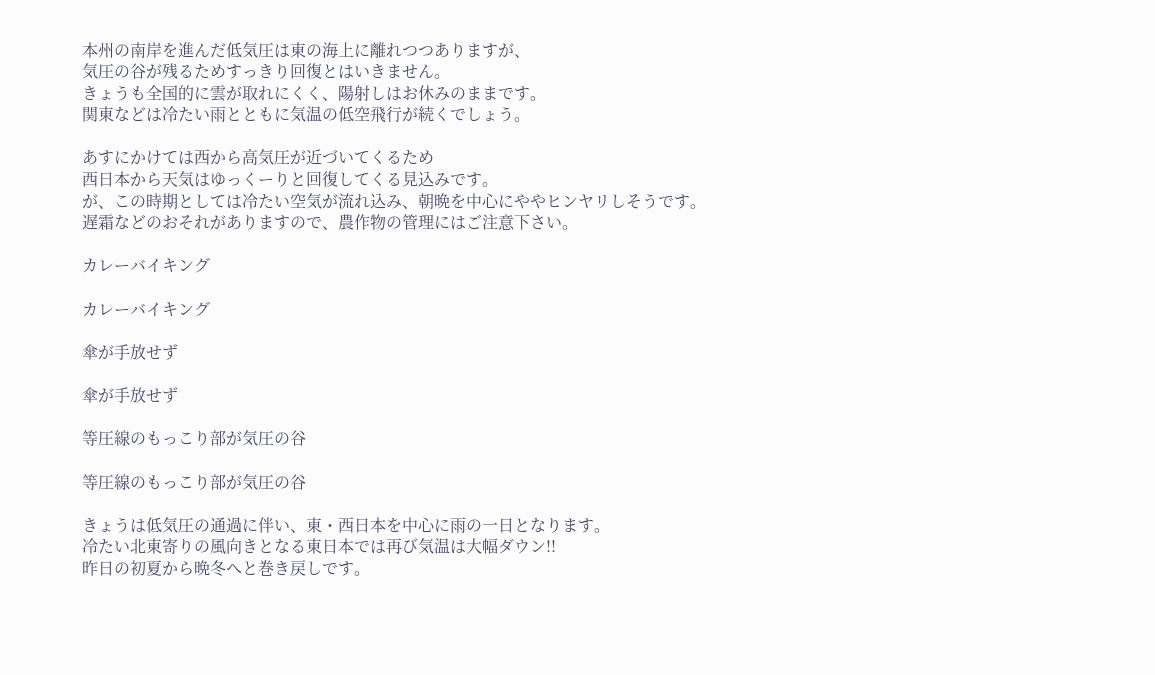本州の南岸を進んだ低気圧は東の海上に離れつつありますが、
気圧の谷が残るためすっきり回復とはいきません。
きょうも全国的に雲が取れにくく、陽射しはお休みのままです。
関東などは冷たい雨とともに気温の低空飛行が続くでしょう。

あすにかけては西から高気圧が近づいてくるため
西日本から天気はゆっくーりと回復してくる見込みです。
が、この時期としては冷たい空気が流れ込み、朝晩を中心にややヒンヤリしそうです。
遅霜などのおそれがありますので、農作物の管理にはご注意下さい。

カレーバイキング

カレーバイキング

傘が手放せず

傘が手放せず

等圧線のもっこり部が気圧の谷

等圧線のもっこり部が気圧の谷

きょうは低気圧の通過に伴い、東・西日本を中心に雨の一日となります。
冷たい北東寄りの風向きとなる東日本では再び気温は大幅ダウン!!
昨日の初夏から晩冬へと巻き戻しです。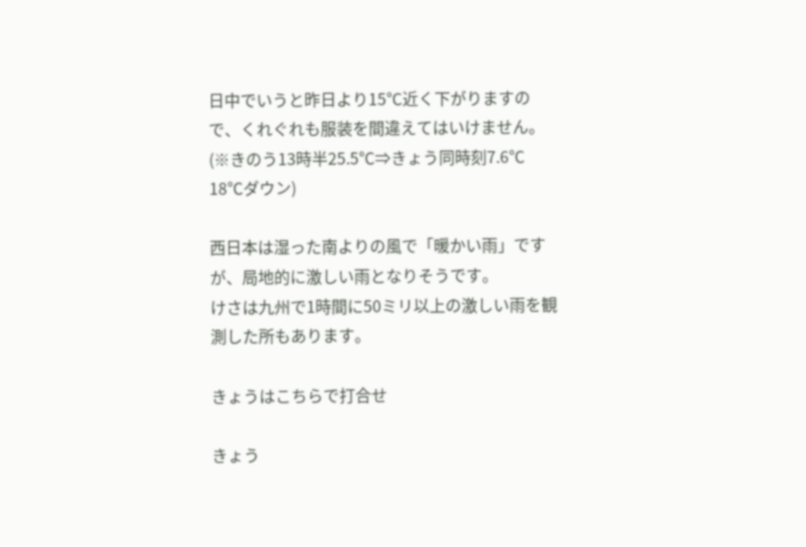日中でいうと昨日より15℃近く下がりますので、くれぐれも服装を間違えてはいけません。
(※きのう13時半25.5℃⇒きょう同時刻7.6℃ 18℃ダウン)

西日本は湿った南よりの風で「暖かい雨」ですが、局地的に激しい雨となりそうです。
けさは九州で1時間に50ミリ以上の激しい雨を観測した所もあります。

きょうはこちらで打合せ

きょう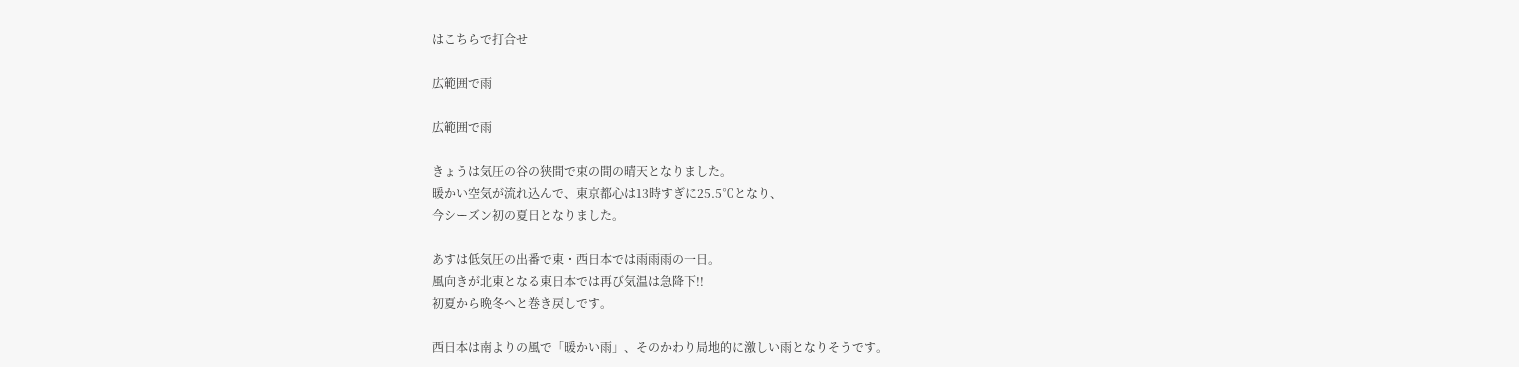はこちらで打合せ

広範囲で雨

広範囲で雨

きょうは気圧の谷の狭間で束の間の晴天となりました。
暖かい空気が流れ込んで、東京都心は13時すぎに25.5℃となり、
今シーズン初の夏日となりました。

あすは低気圧の出番で東・西日本では雨雨雨の一日。
風向きが北東となる東日本では再び気温は急降下!!
初夏から晩冬へと巻き戻しです。

西日本は南よりの風で「暖かい雨」、そのかわり局地的に激しい雨となりそうです。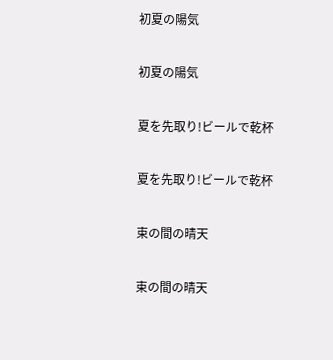初夏の陽気

初夏の陽気

夏を先取り!ビールで乾杯

夏を先取り!ビールで乾杯

束の間の晴天

束の間の晴天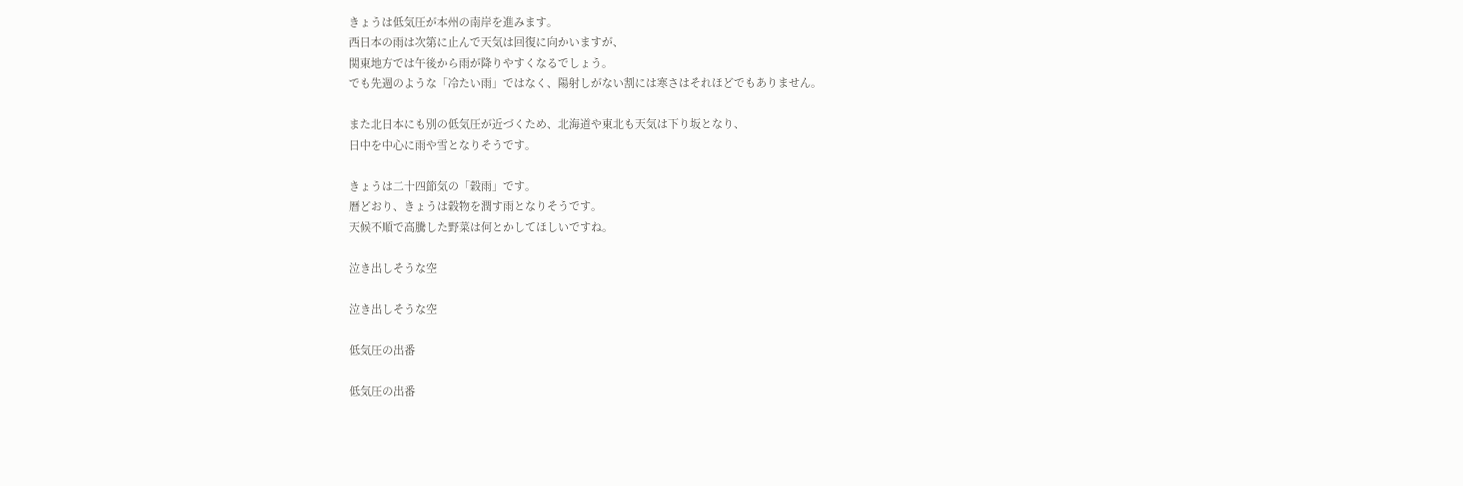きょうは低気圧が本州の南岸を進みます。
西日本の雨は次第に止んで天気は回復に向かいますが、
関東地方では午後から雨が降りやすくなるでしょう。
でも先週のような「冷たい雨」ではなく、陽射しがない割には寒さはそれほどでもありません。

また北日本にも別の低気圧が近づくため、北海道や東北も天気は下り坂となり、
日中を中心に雨や雪となりそうです。

きょうは二十四節気の「穀雨」です。
暦どおり、きょうは穀物を潤す雨となりそうです。
天候不順で高騰した野菜は何とかしてほしいですね。

泣き出しそうな空

泣き出しそうな空

低気圧の出番

低気圧の出番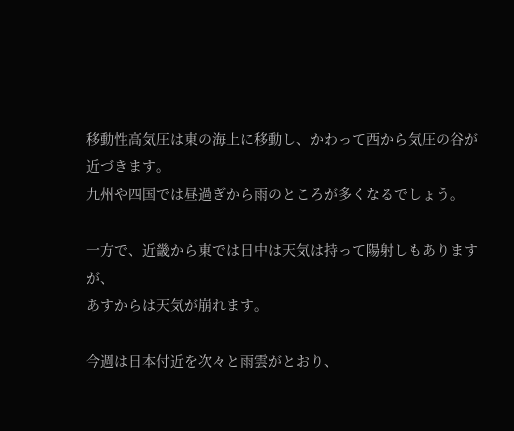移動性高気圧は東の海上に移動し、かわって西から気圧の谷が近づきます。
九州や四国では昼過ぎから雨のところが多くなるでしょう。

一方で、近畿から東では日中は天気は持って陽射しもありますが、
あすからは天気が崩れます。

今週は日本付近を次々と雨雲がとおり、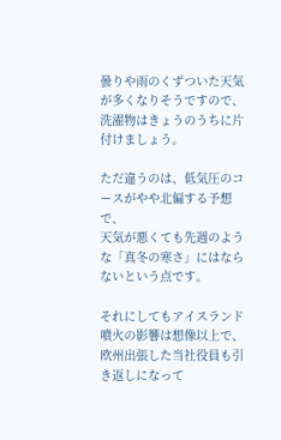曇りや雨のくずついた天気が多くなりそうですので、
洗濯物はきょうのうちに片付けましょう。

ただ違うのは、低気圧のコースがやや北偏する予想で、
天気が悪くても先週のような「真冬の寒さ」にはならないという点です。

それにしてもアイスランド噴火の影響は想像以上で、
欧州出張した当社役員も引き返しになって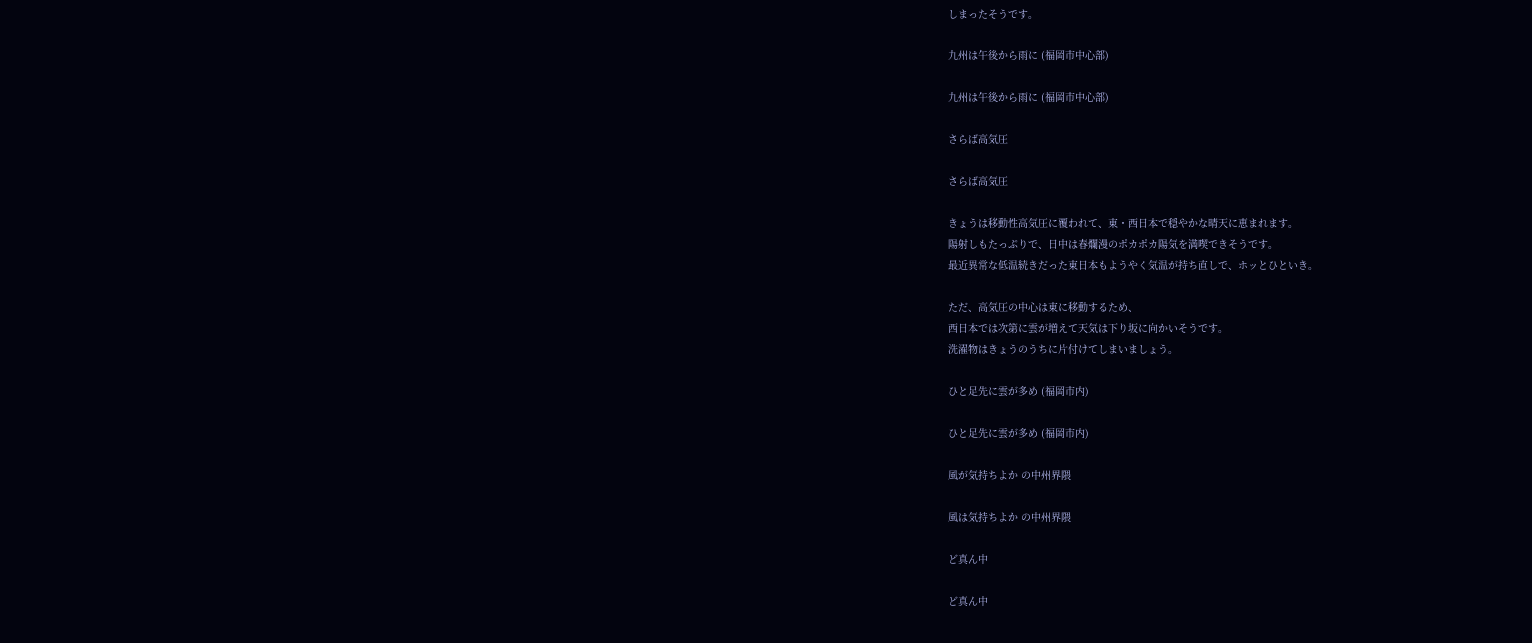しまったそうです。

九州は午後から雨に (福岡市中心部)

九州は午後から雨に (福岡市中心部)

さらば高気圧

さらば高気圧

きょうは移動性高気圧に覆われて、東・西日本で穏やかな晴天に恵まれます。
陽射しもたっぷりで、日中は春爛漫のポカポカ陽気を満喫できそうです。
最近異常な低温続きだった東日本もようやく気温が持ち直しで、ホッとひといき。

ただ、高気圧の中心は東に移動するため、
西日本では次第に雲が増えて天気は下り坂に向かいそうです。
洗濯物はきょうのうちに片付けてしまいましょう。

ひと足先に雲が多め (福岡市内)

ひと足先に雲が多め (福岡市内)

風が気持ちよか の中州界隈

風は気持ちよか の中州界隈

ど真ん中

ど真ん中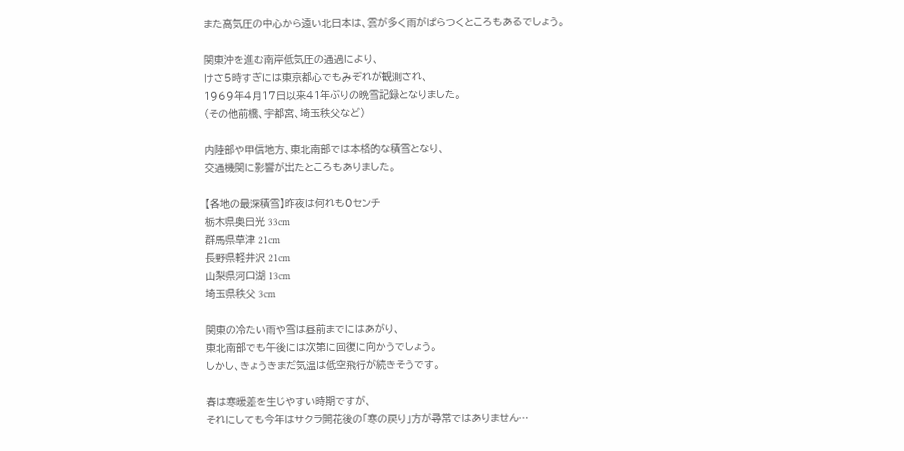また高気圧の中心から遠い北日本は、雲が多く雨がぱらつくところもあるでしょう。

関東沖を進む南岸低気圧の通過により、
けさ5時すぎには東京都心でもみぞれが観測され、
1969年4月17日以来41年ぶりの晩雪記録となりました。
(その他前橋、宇都宮、埼玉秩父など)

内陸部や甲信地方、東北南部では本格的な積雪となり、
交通機関に影響が出たところもありました。

【各地の最深積雪】昨夜は何れも0センチ
栃木県奥日光 33cm
群馬県草津 21cm
長野県軽井沢 21cm
山梨県河口湖 13cm
埼玉県秩父 3cm

関東の冷たい雨や雪は昼前までにはあがり、
東北南部でも午後には次第に回復に向かうでしょう。
しかし、きょうきまだ気温は低空飛行が続きそうです。

春は寒暖差を生じやすい時期ですが、
それにしても今年はサクラ開花後の「寒の戻り」方が尋常ではありません…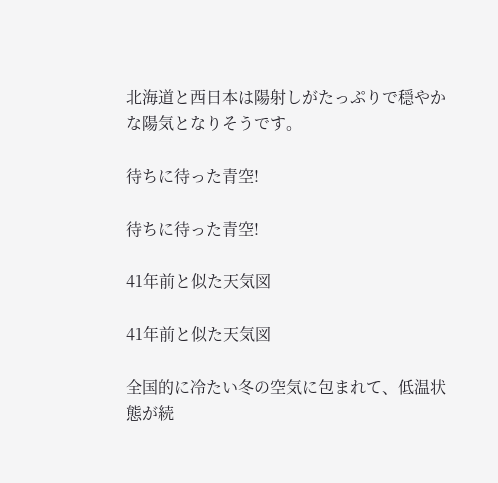北海道と西日本は陽射しがたっぷりで穏やかな陽気となりそうです。

待ちに待った青空!

待ちに待った青空!

41年前と似た天気図

41年前と似た天気図

全国的に冷たい冬の空気に包まれて、低温状態が続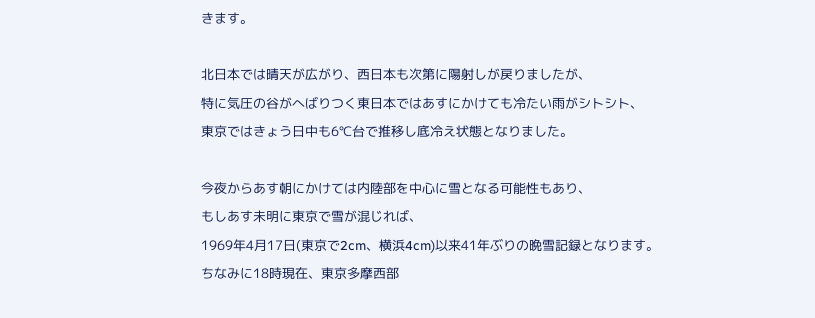きます。

北日本では晴天が広がり、西日本も次第に陽射しが戻りましたが、
特に気圧の谷がへばりつく東日本ではあすにかけても冷たい雨がシトシト、
東京ではきょう日中も6℃台で推移し底冷え状態となりました。

今夜からあす朝にかけては内陸部を中心に雪となる可能性もあり、
もしあす未明に東京で雪が混じれば、
1969年4月17日(東京で2cm、横浜4cm)以来41年ぶりの晩雪記録となります。
ちなみに18時現在、東京多摩西部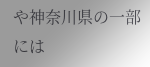や神奈川県の一部には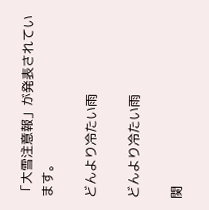「大雪注意報」が発表されています。

どんより冷たい雨

どんより冷たい雨

関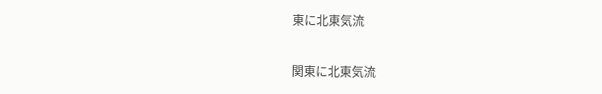東に北東気流

関東に北東気流